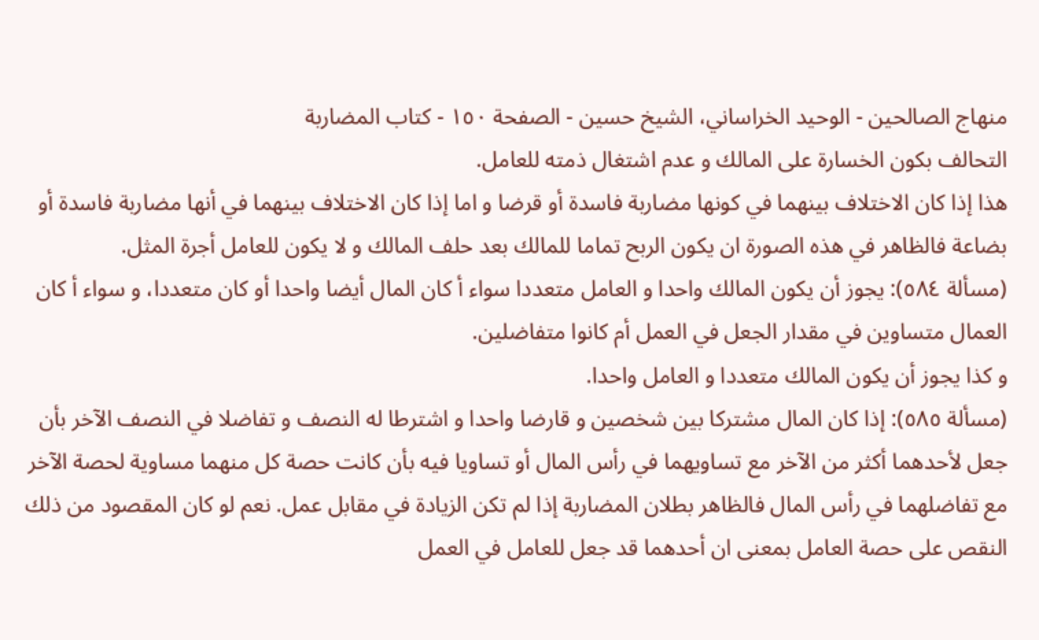منهاج الصالحين - الوحيد الخراساني، الشيخ حسين - الصفحة ١٥٠ - كتاب المضاربة
التحالف بكون الخسارة على المالك و عدم اشتغال ذمته للعامل.
هذا إذا كان الاختلاف بينهما في كونها مضاربة فاسدة أو قرضا و اما إذا كان الاختلاف بينهما في أنها مضاربة فاسدة أو بضاعة فالظاهر في هذه الصورة ان يكون الربح تماما للمالك بعد حلف المالك و لا يكون للعامل أجرة المثل.
(مسألة ٥٨٤): يجوز أن يكون المالك واحدا و العامل متعددا سواء أ كان المال أيضا واحدا أو كان متعددا، و سواء أ كان العمال متساوين في مقدار الجعل في العمل أم كانوا متفاضلين.
و كذا يجوز أن يكون المالك متعددا و العامل واحدا.
(مسألة ٥٨٥): إذا كان المال مشتركا بين شخصين و قارضا واحدا و اشترطا له النصف و تفاضلا في النصف الآخر بأن جعل لأحدهما أكثر من الآخر مع تساويهما في رأس المال أو تساويا فيه بأن كانت حصة كل منهما مساوية لحصة الآخر مع تفاضلهما في رأس المال فالظاهر بطلان المضاربة إذا لم تكن الزيادة في مقابل عمل. نعم لو كان المقصود من ذلك النقص على حصة العامل بمعنى ان أحدهما قد جعل للعامل في العمل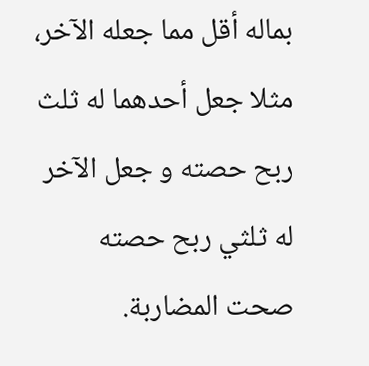بماله أقل مما جعله الآخر، مثلا جعل أحدهما له ثلث ربح حصته و جعل الآخر له ثلثي ربح حصته صحت المضاربة.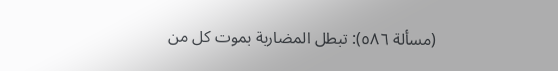(مسألة ٥٨٦): تبطل المضاربة بموت كل من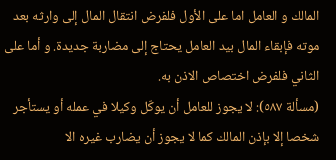المالك و العامل اما على الأول فلفرض انتقال المال إلى وارثه بعد موته فإبقاء المال بيد العامل يحتاج إلى مضاربة جديدة. و أما على الثاني فلفرض اختصاص الاذن به.
(مسألة ٥٨٧): لا يجوز للعامل أن يوكّل وكيلا في عمله أو يستأجر شخصا إلا بإذن المالك كما لا يجوز أن يضارب غيره الا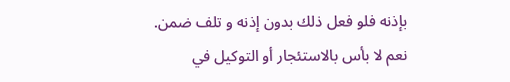بإذنه فلو فعل ذلك بدون إذنه و تلف ضمن.
نعم لا بأس بالاستئجار أو التوكيل في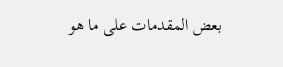بعض المقدمات على ما هو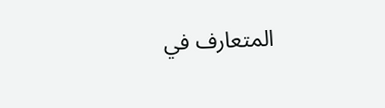المتعارف في